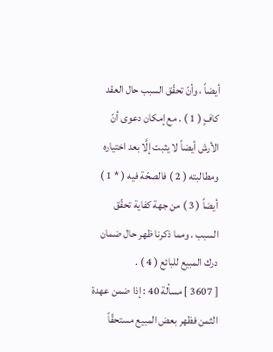أيضاً ، وأنّ تحقّق السبب حال العقد كافٍ ( 1 ) . مع إمكان دعوى أنّ الأرش أيضاً لا يثبت إلَّا بعد اختياره ومطالبته ( 2 ) فالصحّة فيه ( * 1 ) أيضاً ( 3 ) من جهة كفاية تحقّق السبب . ومما ذكرنا ظهر حال ضمان درك المبيع للبائع ( 4 ) .
[ 3607 ] مسألة 40 : إذا ضمن عهدة الثمن فظهر بعض المبيع مستحقّاً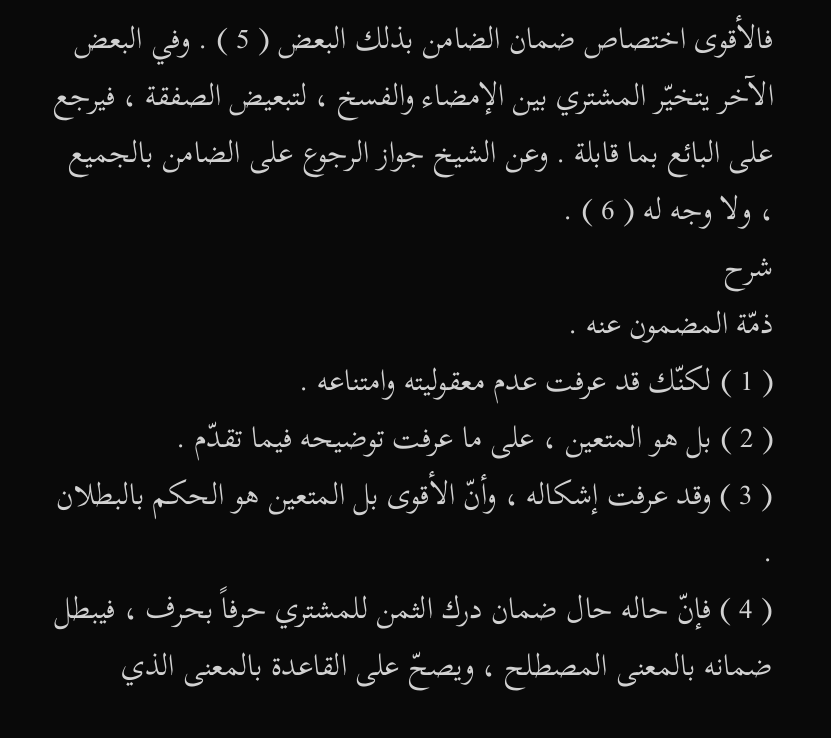فالأقوى اختصاص ضمان الضامن بذلك البعض ( 5 ) . وفي البعض الآخر يتخيّر المشتري بين الإمضاء والفسخ ، لتبعيض الصفقة ، فيرجع على البائع بما قابلة . وعن الشيخ جواز الرجوع على الضامن بالجميع ، ولا وجه له ( 6 ) .
شرح
ذمّة المضمون عنه .
( 1 ) لكنّك قد عرفت عدم معقوليته وامتناعه .
( 2 ) بل هو المتعين ، على ما عرفت توضيحه فيما تقدّم .
( 3 ) وقد عرفت إشكاله ، وأنّ الأقوى بل المتعين هو الحكم بالبطلان .
( 4 ) فإنّ حاله حال ضمان درك الثمن للمشتري حرفاً بحرف ، فيبطل ضمانه بالمعنى المصطلح ، ويصحّ على القاعدة بالمعنى الذي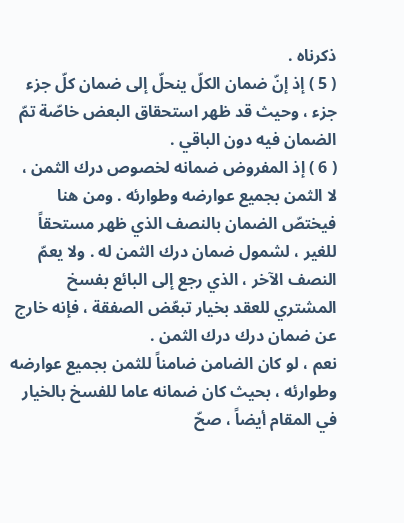ذكرناه .
( 5 ) إذ إنّ ضمان الكلّ ينحلّ إلى ضمان كلّ جزء جزء ، وحيث قد ظهر استحقاق البعض خاصّة تمّ الضمان فيه دون الباقي .
( 6 ) إذ المفروض ضمانه لخصوص درك الثمن ، لا الثمن بجميع عوارضه وطوارئه . ومن هنا فيختصّ الضمان بالنصف الذي ظهر مستحقاً للغير ، لشمول ضمان درك الثمن له . ولا يعمّ النصف الآخر ، الذي رجع إلى البائع بفسخ المشتري للعقد بخيار تبعّض الصفقة ، فإنه خارج عن ضمان درك درك الثمن .
نعم ، لو كان الضامن ضامناً للثمن بجميع عوارضه وطوارئه ، بحيث كان ضمانه عاما للفسخ بالخيار في المقام أيضاً ، صحّ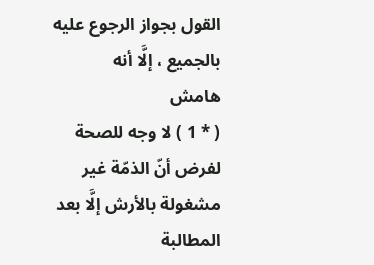القول بجواز الرجوع عليه بالجميع ، إلَّا أنه
هامش
( * 1 ) لا وجه للصحة لفرض أنّ الذمّة غير مشغولة بالأرش إلَّا بعد المطالبة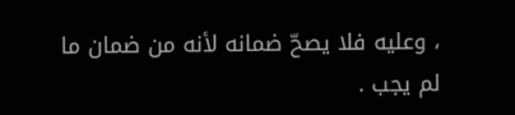، وعليه فلا يصحّ ضمانه لأنه من ضمان ما لم يجب .